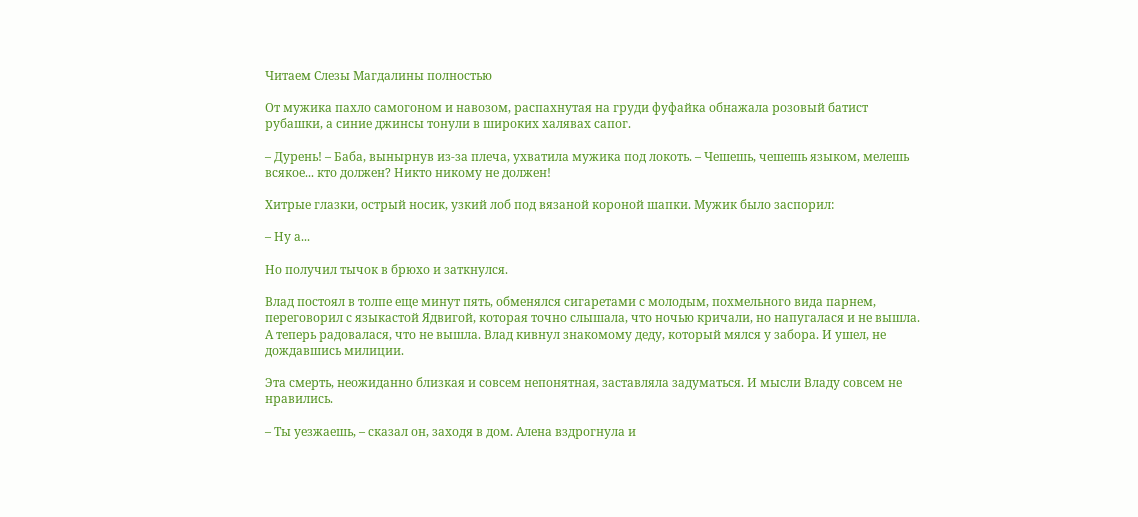Читаем Слезы Магдалины полностью

От мужика пахло самогоном и навозом, распахнутая на груди фуфайка обнажала розовый батист рубашки, а синие джинсы тонули в широких халявах сапог.

– Дурень! – Баба, вынырнув из-за плеча, ухватила мужика под локоть. – Чешешь, чешешь языком, мелешь всякое... кто должен? Никто никому не должен!

Хитрые глазки, острый носик, узкий лоб под вязаной короной шапки. Мужик было заспорил:

– Ну а...

Но получил тычок в брюхо и заткнулся.

Влад постоял в толпе еще минут пять, обменялся сигаретами с молодым, похмельного вида парнем, переговорил с языкастой Ядвигой, которая точно слышала, что ночью кричали, но напугалася и не вышла. А теперь радовалася, что не вышла. Влад кивнул знакомому деду, который мялся у забора. И ушел, не дождавшись милиции.

Эта смерть, неожиданно близкая и совсем непонятная, заставляла задуматься. И мысли Владу совсем не нравились.

– Ты уезжаешь, – сказал он, заходя в дом. Алена вздрогнула и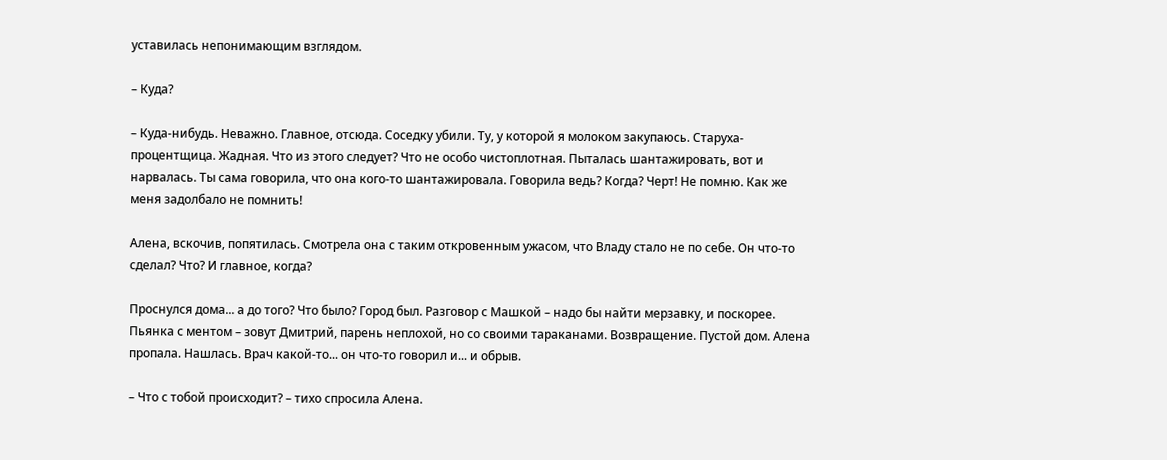уставилась непонимающим взглядом.

– Куда?

– Куда-нибудь. Неважно. Главное, отсюда. Соседку убили. Ту, у которой я молоком закупаюсь. Старуха-процентщица. Жадная. Что из этого следует? Что не особо чистоплотная. Пыталась шантажировать, вот и нарвалась. Ты сама говорила, что она кого-то шантажировала. Говорила ведь? Когда? Черт! Не помню. Как же меня задолбало не помнить!

Алена, вскочив, попятилась. Смотрела она с таким откровенным ужасом, что Владу стало не по себе. Он что-то сделал? Что? И главное, когда?

Проснулся дома... а до того? Что было? Город был. Разговор с Машкой – надо бы найти мерзавку, и поскорее. Пьянка с ментом – зовут Дмитрий, парень неплохой, но со своими тараканами. Возвращение. Пустой дом. Алена пропала. Нашлась. Врач какой-то... он что-то говорил и... и обрыв.

– Что с тобой происходит? – тихо спросила Алена.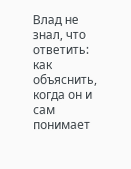Влад не знал, что ответить: как объяснить, когда он и сам понимает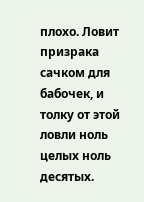плохо. Ловит призрака сачком для бабочек, и толку от этой ловли ноль целых ноль десятых.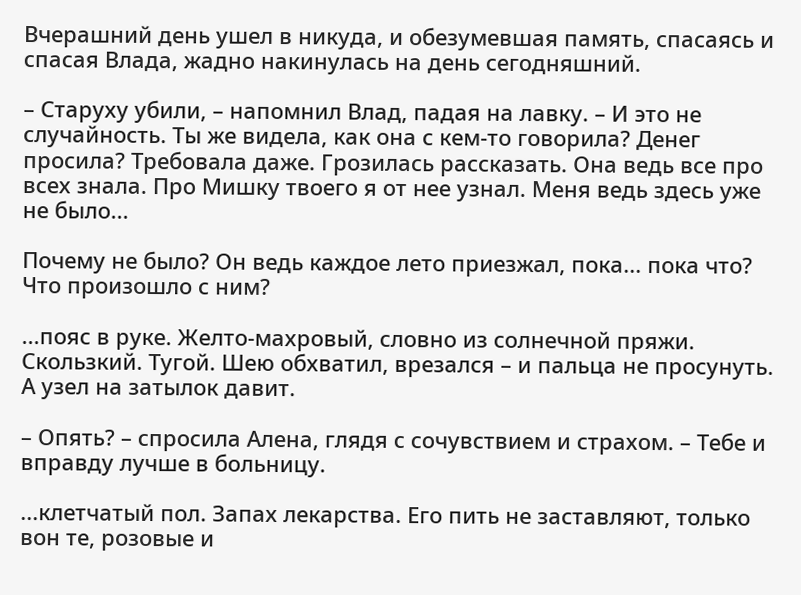Вчерашний день ушел в никуда, и обезумевшая память, спасаясь и спасая Влада, жадно накинулась на день сегодняшний.

– Старуху убили, – напомнил Влад, падая на лавку. – И это не случайность. Ты же видела, как она с кем-то говорила? Денег просила? Требовала даже. Грозилась рассказать. Она ведь все про всех знала. Про Мишку твоего я от нее узнал. Меня ведь здесь уже не было...

Почему не было? Он ведь каждое лето приезжал, пока... пока что? Что произошло с ним?

...пояс в руке. Желто-махровый, словно из солнечной пряжи. Скользкий. Тугой. Шею обхватил, врезался – и пальца не просунуть. А узел на затылок давит.

– Опять? – спросила Алена, глядя с сочувствием и страхом. – Тебе и вправду лучше в больницу.

...клетчатый пол. Запах лекарства. Его пить не заставляют, только вон те, розовые и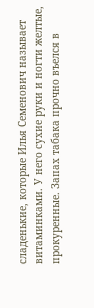сладенькие, которые Илья Семенович называет витаминками. У него сухие руки и ногти желтые, прокуренные. Запах табака прочно въелся в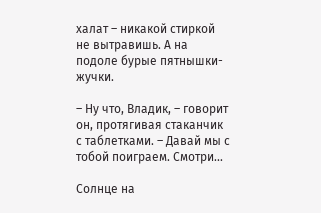халат – никакой стиркой не вытравишь. А на подоле бурые пятнышки-жучки.

– Ну что, Владик, – говорит он, протягивая стаканчик с таблетками. – Давай мы с тобой поиграем. Смотри...

Солнце на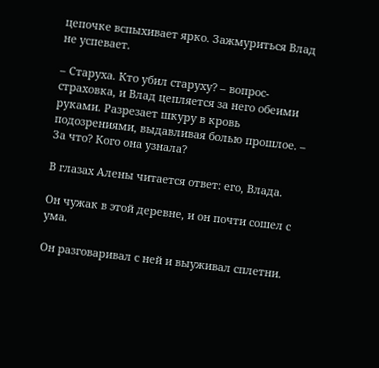цепочке вспыхивает ярко. Зажмуриться Влад не успевает.

– Старуха. Кто убил старуху? – вопрос-страховка, и Влад цепляется за него обеими руками. Разрезает шкуру в кровь подозрениями, выдавливая болью прошлое. – За что? Кого она узнала?

В глазах Алены читается ответ: его, Влада.

Он чужак в этой деревне, и он почти сошел с ума.

Он разговаривал с ней и выуживал сплетни.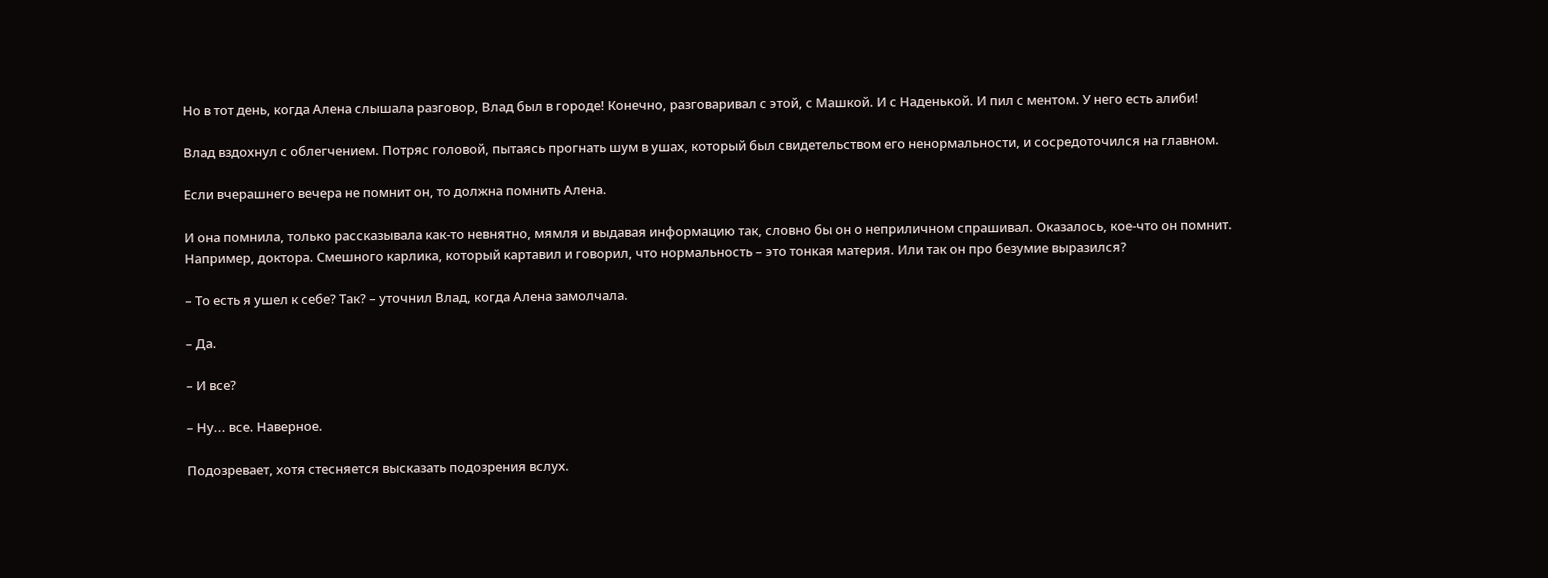Но в тот день, когда Алена слышала разговор, Влад был в городе! Конечно, разговаривал с этой, с Машкой. И с Наденькой. И пил с ментом. У него есть алиби!

Влад вздохнул с облегчением. Потряс головой, пытаясь прогнать шум в ушах, который был свидетельством его ненормальности, и сосредоточился на главном.

Если вчерашнего вечера не помнит он, то должна помнить Алена.

И она помнила, только рассказывала как-то невнятно, мямля и выдавая информацию так, словно бы он о неприличном спрашивал. Оказалось, кое-что он помнит. Например, доктора. Смешного карлика, который картавил и говорил, что нормальность – это тонкая материя. Или так он про безумие выразился?

– То есть я ушел к себе? Так? – уточнил Влад, когда Алена замолчала.

– Да.

– И все?

– Ну... все. Наверное.

Подозревает, хотя стесняется высказать подозрения вслух.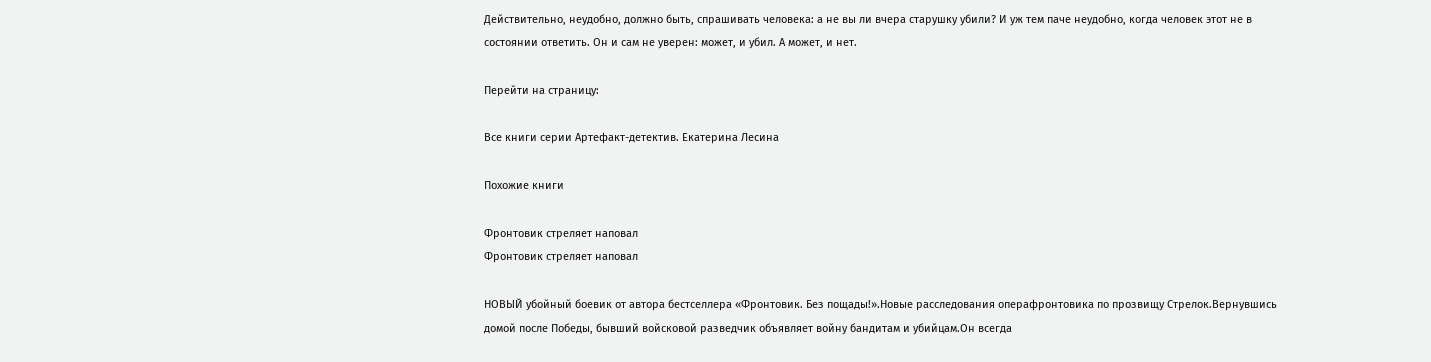Действительно, неудобно, должно быть, спрашивать человека: а не вы ли вчера старушку убили? И уж тем паче неудобно, когда человек этот не в состоянии ответить. Он и сам не уверен: может, и убил. А может, и нет.

Перейти на страницу:

Все книги серии Артефакт-детектив. Екатерина Лесина

Похожие книги

Фронтовик стреляет наповал
Фронтовик стреляет наповал

НОВЫЙ убойный боевик от автора бестселлера «Фронтовик. Без пощады!».Новые расследования операфронтовика по прозвищу Стрелок.Вернувшись домой после Победы, бывший войсковой разведчик объявляет войну бандитам и убийцам.Он всегда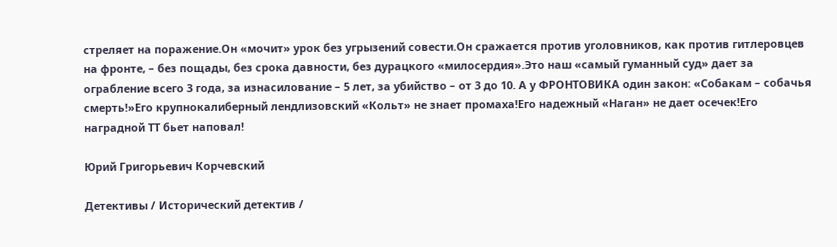стреляет на поражение.Он «мочит» урок без угрызений совести.Он сражается против уголовников, как против гитлеровцев на фронте, – без пощады, без срока давности, без дурацкого «милосердия».Это наш «самый гуманный суд» дает за ограбление всего 3 года, за изнасилование – 5 лет, за убийство – от 3 до 10. А у ФРОНТОВИКА один закон: «Собакам – собачья смерть!»Его крупнокалиберный лендлизовский «Кольт» не знает промаха!Его надежный «Наган» не дает осечек!Его наградной ТТ бьет наповал!

Юрий Григорьевич Корчевский

Детективы / Исторический детектив /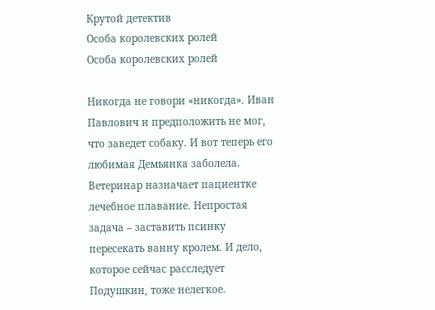Крутой детектив
Особа королевских ролей
Особа королевских ролей

Никогда не говори «никогда». Иван Павлович и предположить не мог, что заведет собаку. И вот теперь его любимая Демьянка заболела. Ветеринар назначает пациентке лечебное плавание. Непростая задача – заставить псинку пересекать ванну кролем. И дело, которое сейчас расследует Подушкин, тоже нелегкое.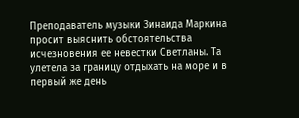Преподаватель музыки Зинаида Маркина просит выяснить обстоятельства исчезновения ее невестки Светланы. Та улетела за границу отдыхать на море и в первый же день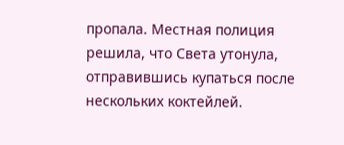пропала. Местная полиция решила, что Света утонула, отправившись купаться после нескольких коктейлей.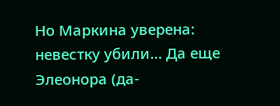Но Маркина уверена: невестку убили… Да еще Элеонора (да-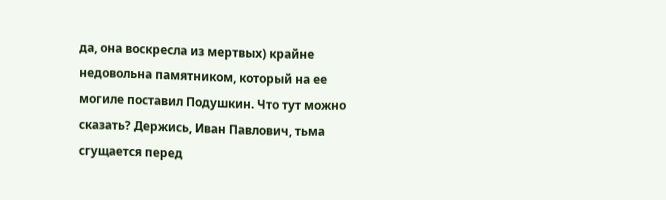да, она воскресла из мертвых) крайне недовольна памятником, который на ее могиле поставил Подушкин. Что тут можно сказать? Держись, Иван Павлович, тьма сгущается перед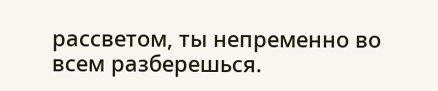рассветом, ты непременно во всем разберешься.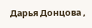Дарья Донцова ,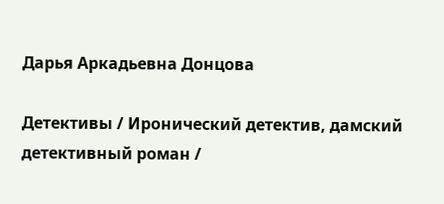Дарья Аркадьевна Донцова

Детективы / Иронический детектив, дамский детективный роман /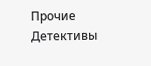Прочие Детективы